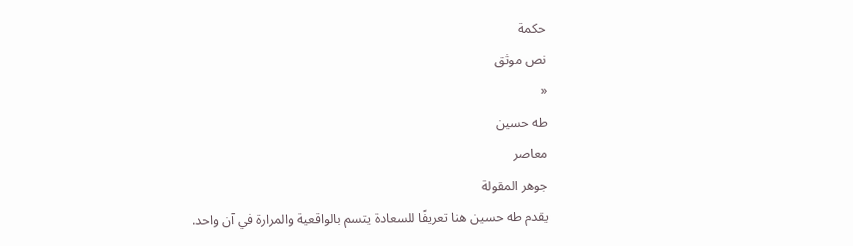حكمة
نص موثق
«
طه حسين
معاصر
جوهر المقولة
يقدم طه حسين هنا تعريفًا للسعادة يتسم بالواقعية والمرارة في آن واحد.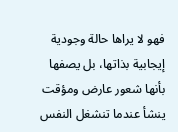فهو لا يراها حالة وجودية إيجابية بذاتها، بل يصفها بأنها شعور عارض ومؤقت ينشأ عندما تنشغل النفس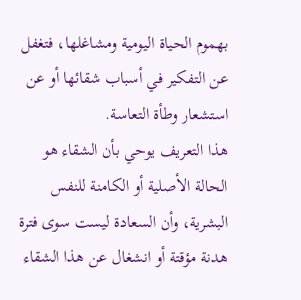بهموم الحياة اليومية ومشاغلها، فتغفل عن التفكير في أسباب شقائها أو عن استشعار وطأة التعاسة.
هذا التعريف يوحي بأن الشقاء هو الحالة الأصلية أو الكامنة للنفس البشرية، وأن السعادة ليست سوى فترة هدنة مؤقتة أو انشغال عن هذا الشقاء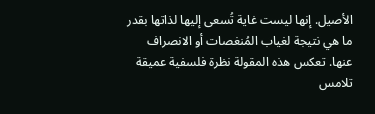الأصيل. إنها ليست غاية تُسعى إليها لذاتها بقدر ما هي نتيجة لغياب المُنغصات أو الانصراف عنها. تعكس هذه المقولة نظرة فلسفية عميقة تلامس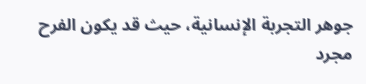جوهر التجربة الإنسانية، حيث قد يكون الفرح مجرد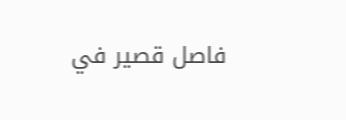فاصل قصير في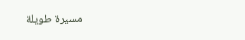مسيرة طويلة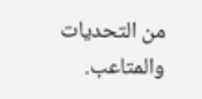من التحديات والمتاعب.